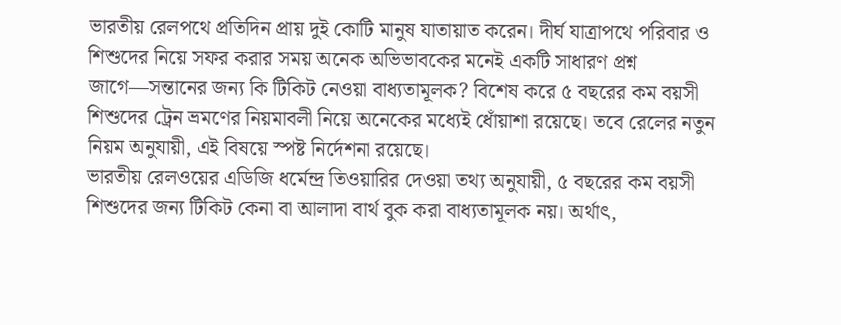ভারতীয় রেলপথে প্রতিদিন প্রায় দুই কোটি মানুষ যাতায়াত করেন। দীর্ঘ যাত্রাপথে পরিবার ও শিশুদের নিয়ে সফর করার সময় অনেক অভিভাবকের মনেই একটি সাধারণ প্রশ্ন জাগে—সন্তানের জন্য কি টিকিট নেওয়া বাধ্যতামূলক? বিশেষ করে ৫ বছরের কম বয়সী শিশুদের ট্রেন ভ্রমণের নিয়মাবলী নিয়ে অনেকের মধ্যেই ধোঁয়াশা রয়েছে। তবে রেলের নতুন নিয়ম অনুযায়ী, এই বিষয়ে স্পষ্ট নির্দেশনা রয়েছে।
ভারতীয় রেলওয়ের এডিজি ধর্মেন্দ্র তিওয়ারির দেওয়া তথ্য অনুযায়ী, ৫ বছরের কম বয়সী শিশুদের জন্য টিকিট কেনা বা আলাদা বার্থ বুক করা বাধ্যতামূলক নয়। অর্থাৎ,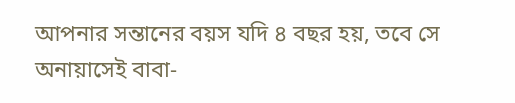আপনার সন্তানের বয়স যদি ৪ বছর হয়, তবে সে অনায়াসেই বাবা-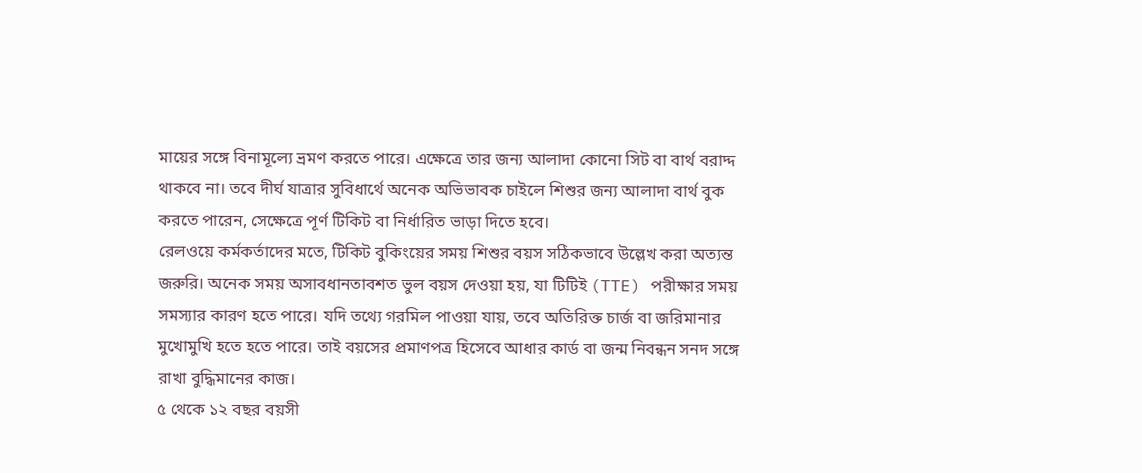মায়ের সঙ্গে বিনামূল্যে ভ্রমণ করতে পারে। এক্ষেত্রে তার জন্য আলাদা কোনো সিট বা বার্থ বরাদ্দ থাকবে না। তবে দীর্ঘ যাত্রার সুবিধার্থে অনেক অভিভাবক চাইলে শিশুর জন্য আলাদা বার্থ বুক করতে পারেন, সেক্ষেত্রে পূর্ণ টিকিট বা নির্ধারিত ভাড়া দিতে হবে।
রেলওয়ে কর্মকর্তাদের মতে, টিকিট বুকিংয়ের সময় শিশুর বয়স সঠিকভাবে উল্লেখ করা অত্যন্ত জরুরি। অনেক সময় অসাবধানতাবশত ভুল বয়স দেওয়া হয়, যা টিটিই (TTE) পরীক্ষার সময় সমস্যার কারণ হতে পারে। যদি তথ্যে গরমিল পাওয়া যায়, তবে অতিরিক্ত চার্জ বা জরিমানার মুখোমুখি হতে হতে পারে। তাই বয়সের প্রমাণপত্র হিসেবে আধার কার্ড বা জন্ম নিবন্ধন সনদ সঙ্গে রাখা বুদ্ধিমানের কাজ।
৫ থেকে ১২ বছর বয়সী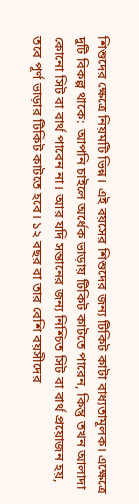শিশুদের ক্ষেত্রে নিয়মটি ভিন্ন। এই বয়সের শিশুদের জন্য টিকিট কাটা বাধ্যতামূলক। এক্ষেত্রে দুটি বিকল্প থাকে: আপনি চাইলে অর্ধেক ভাড়ায় টিকিট কাটতে পারেন, কিন্তু তখন আলাদা কোনো সিট বা বার্থ পাবেন না। আর যদি সন্তানের জন্য নিশ্চিত সিট বা বার্থ প্রয়োজন হয়, তবে পূর্ণ ভাড়ার টিকিট কাটতে হবে। ১২ বছর বা তার বেশি বয়সীদের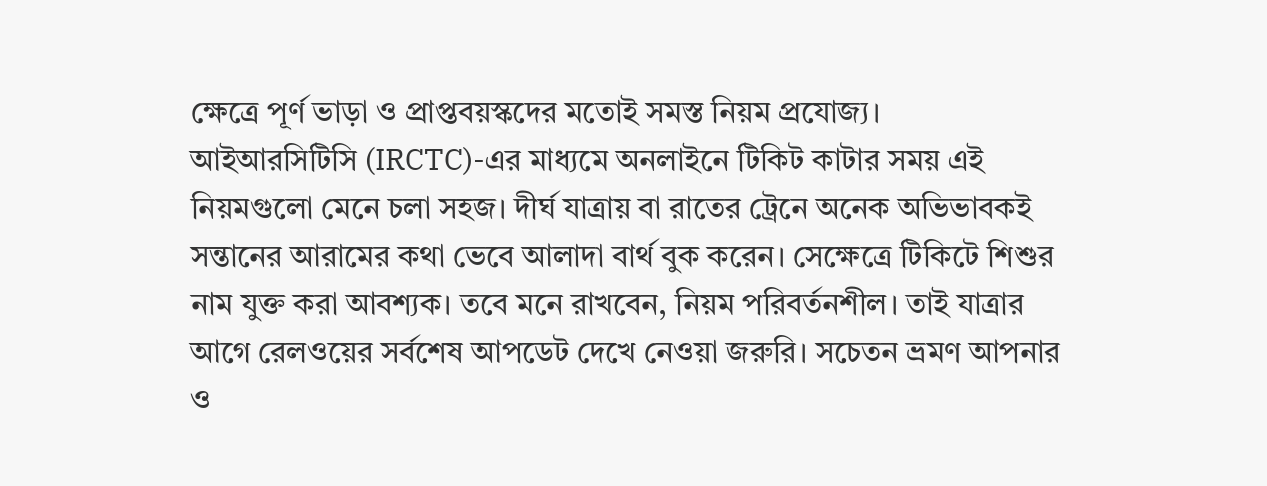ক্ষেত্রে পূর্ণ ভাড়া ও প্রাপ্তবয়স্কদের মতোই সমস্ত নিয়ম প্রযোজ্য।
আইআরসিটিসি (IRCTC)-এর মাধ্যমে অনলাইনে টিকিট কাটার সময় এই নিয়মগুলো মেনে চলা সহজ। দীর্ঘ যাত্রায় বা রাতের ট্রেনে অনেক অভিভাবকই সন্তানের আরামের কথা ভেবে আলাদা বার্থ বুক করেন। সেক্ষেত্রে টিকিটে শিশুর নাম যুক্ত করা আবশ্যক। তবে মনে রাখবেন, নিয়ম পরিবর্তনশীল। তাই যাত্রার আগে রেলওয়ের সর্বশেষ আপডেট দেখে নেওয়া জরুরি। সচেতন ভ্রমণ আপনার ও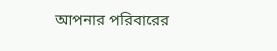আপনার পরিবারের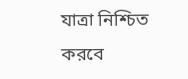যাত্রা নিশ্চিত করবে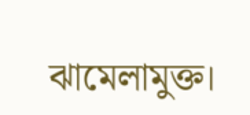ঝামেলামুক্ত।